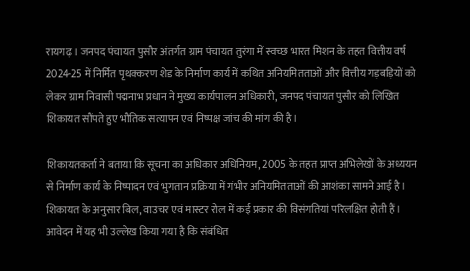रायगढ़ । जनपद पंचायत पुसौर अंतर्गत ग्राम पंचायत तुरंगा में स्वच्छ भारत मिशन के तहत वित्तीय वर्ष 2024-25 में निर्मित पृथक्करण शेड के निर्माण कार्य में कथित अनियमितताओं और वित्तीय गड़बड़ियों को लेकर ग्राम निवासी पद्मनाभ प्रधान ने मुख्य कार्यपालन अधिकारी, जनपद पंचायत पुसौर को लिखित शिकायत सौंपते हुए भौतिक सत्यापन एवं निष्पक्ष जांच की मांग की है।

शिकायतकर्ता ने बताया कि सूचना का अधिकार अधिनियम, 2005 के तहत प्राप्त अभिलेखों के अध्ययन से निर्माण कार्य के निष्पादन एवं भुगतान प्रक्रिया में गंभीर अनियमितताओं की आशंका सामने आई है। शिकायत के अनुसार बिल, वाउचर एवं मास्टर रोल में कई प्रकार की विसंगतियां परिलक्षित होती हैं।
आवेदन में यह भी उल्लेख किया गया है कि संबंधित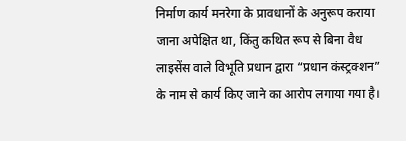निर्माण कार्य मनरेगा के प्रावधानों के अनुरूप कराया जाना अपेक्षित था, किंतु कथित रूप से बिना वैध लाइसेंस वाले विभूति प्रधान द्वारा “प्रधान कंस्ट्रक्शन” के नाम से कार्य किए जाने का आरोप लगाया गया है।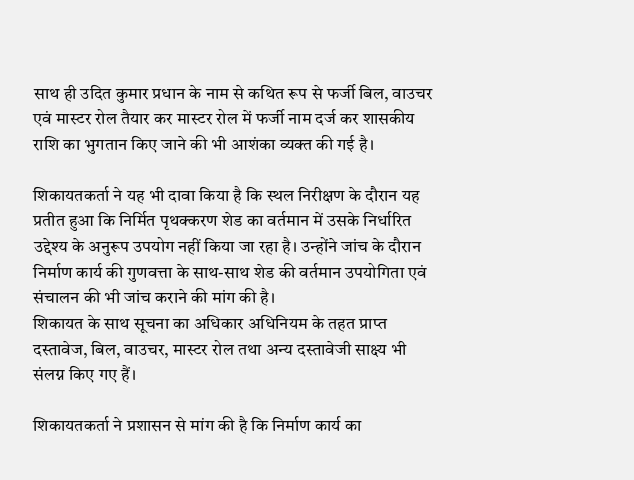साथ ही उदित कुमार प्रधान के नाम से कथित रूप से फर्जी बिल, वाउचर एवं मास्टर रोल तैयार कर मास्टर रोल में फर्जी नाम दर्ज कर शासकीय राशि का भुगतान किए जाने की भी आशंका व्यक्त की गई है।

शिकायतकर्ता ने यह भी दावा किया है कि स्थल निरीक्षण के दौरान यह प्रतीत हुआ कि निर्मित पृथक्करण शेड का वर्तमान में उसके निर्धारित उद्देश्य के अनुरूप उपयोग नहीं किया जा रहा है। उन्होंने जांच के दौरान निर्माण कार्य की गुणवत्ता के साथ-साथ शेड की वर्तमान उपयोगिता एवं संचालन की भी जांच कराने की मांग की है।
शिकायत के साथ सूचना का अधिकार अधिनियम के तहत प्राप्त दस्तावेज, बिल, वाउचर, मास्टर रोल तथा अन्य दस्तावेजी साक्ष्य भी संलग्न किए गए हैं।

शिकायतकर्ता ने प्रशासन से मांग की है कि निर्माण कार्य का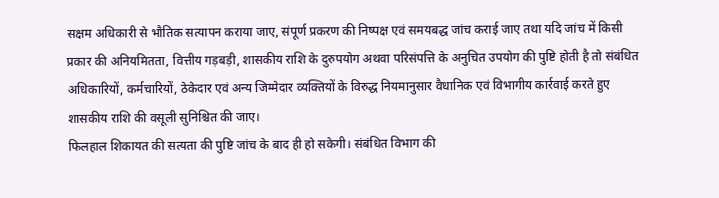सक्षम अधिकारी से भौतिक सत्यापन कराया जाए, संपूर्ण प्रकरण की निष्पक्ष एवं समयबद्ध जांच कराई जाए तथा यदि जांच में किसी प्रकार की अनियमितता, वित्तीय गड़बड़ी, शासकीय राशि के दुरुपयोग अथवा परिसंपत्ति के अनुचित उपयोग की पुष्टि होती है तो संबंधित अधिकारियों, कर्मचारियों, ठेकेदार एवं अन्य जिम्मेदार व्यक्तियों के विरुद्ध नियमानुसार वैधानिक एवं विभागीय कार्रवाई करते हुए शासकीय राशि की वसूली सुनिश्चित की जाए।
फिलहाल शिकायत की सत्यता की पुष्टि जांच के बाद ही हो सकेगी। संबंधित विभाग की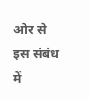ओर से इस संबंध में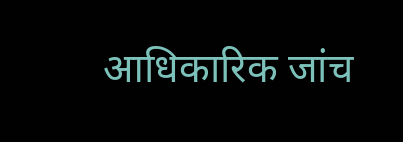आधिकारिक जांच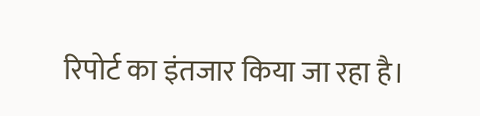रिपोर्ट का इंतजार किया जा रहा है।